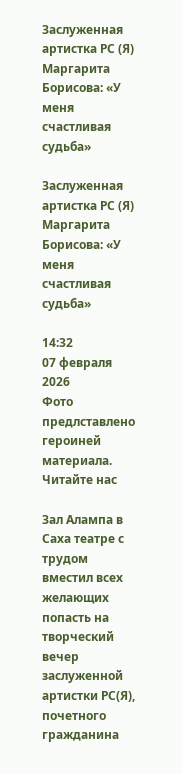Заслуженная артистка РС (Я) Маргарита Борисова: «У меня счастливая судьба»

Заслуженная артистка РС (Я) Маргарита Борисова: «У меня счастливая судьба»

14:32
07 февраля 2026
Фото предлставлено героиней материала.
Читайте нас

Зал Алампа в Саха театре с трудом вместил всех желающих попасть на творческий вечер заслуженной артистки РС(Я), почетного гражданина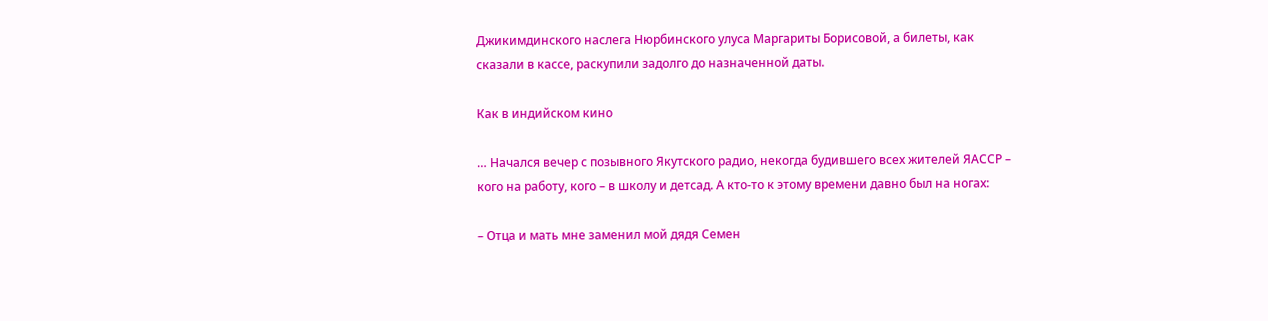Джикимдинского наслега Нюрбинского улуса Маргариты Борисовой, а билеты, как сказали в кассе, раскупили задолго до назначенной даты.

Как в индийском кино

… Начался вечер с позывного Якутского радио, некогда будившего всех жителей ЯАССР – кого на работу, кого – в школу и детсад. А кто-то к этому времени давно был на ногах:

– Отца и мать мне заменил мой дядя Семен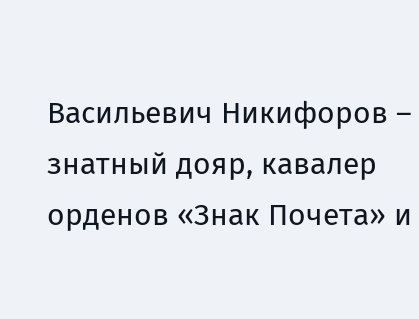Васильевич Никифоров – знатный дояр, кавалер орденов «Знак Почета» и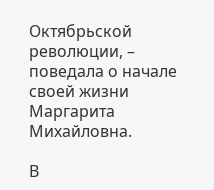Октябрьской революции, – поведала о начале своей жизни Маргарита Михайловна.

В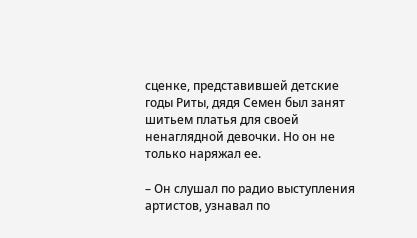сценке, представившей детские годы Риты, дядя Семен был занят шитьем платья для своей ненаглядной девочки. Но он не только наряжал ее.

– Он слушал по радио выступления артистов, узнавал по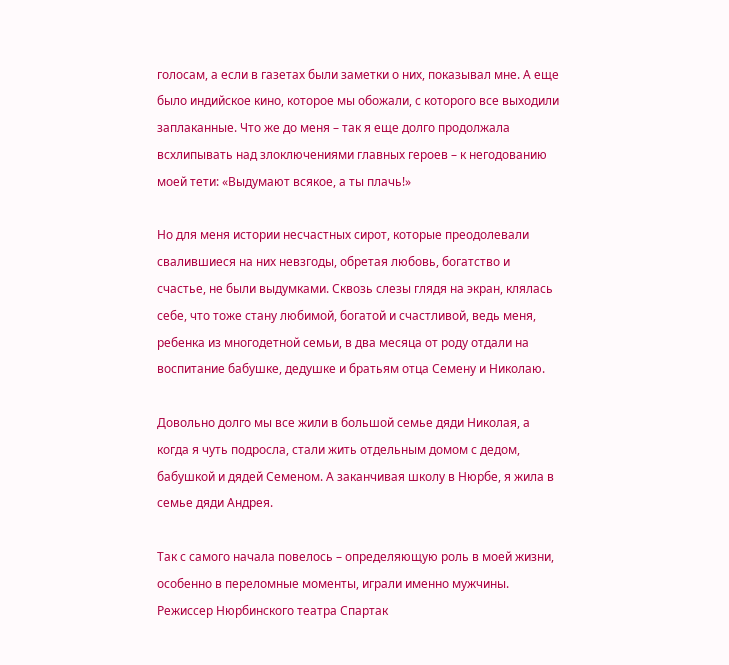голосам, а если в газетах были заметки о них, показывал мне. А еще было индийское кино, которое мы обожали, с которого все выходили заплаканные. Что же до меня – так я еще долго продолжала всхлипывать над злоключениями главных героев – к негодованию моей тети: «Выдумают всякое, а ты плачь!»

Но для меня истории несчастных сирот, которые преодолевали свалившиеся на них невзгоды, обретая любовь, богатство и счастье, не были выдумками. Сквозь слезы глядя на экран, клялась себе, что тоже стану любимой, богатой и счастливой, ведь меня, ребенка из многодетной семьи, в два месяца от роду отдали на воспитание бабушке, дедушке и братьям отца Семену и Николаю.

Довольно долго мы все жили в большой семье дяди Николая, а когда я чуть подросла, стали жить отдельным домом с дедом, бабушкой и дядей Семеном. А заканчивая школу в Нюрбе, я жила в семье дяди Андрея.

Так с самого начала повелось – определяющую роль в моей жизни, особенно в переломные моменты, играли именно мужчины. Режиссер Нюрбинского театра Спартак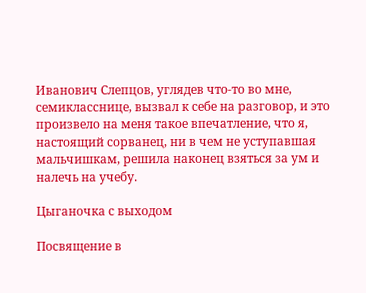Иванович Слепцов, углядев что-то во мне, семикласснице, вызвал к себе на разговор, и это произвело на меня такое впечатление, что я, настоящий сорванец, ни в чем не уступавшая мальчишкам, решила наконец взяться за ум и налечь на учебу.

Цыганочка с выходом

Посвящение в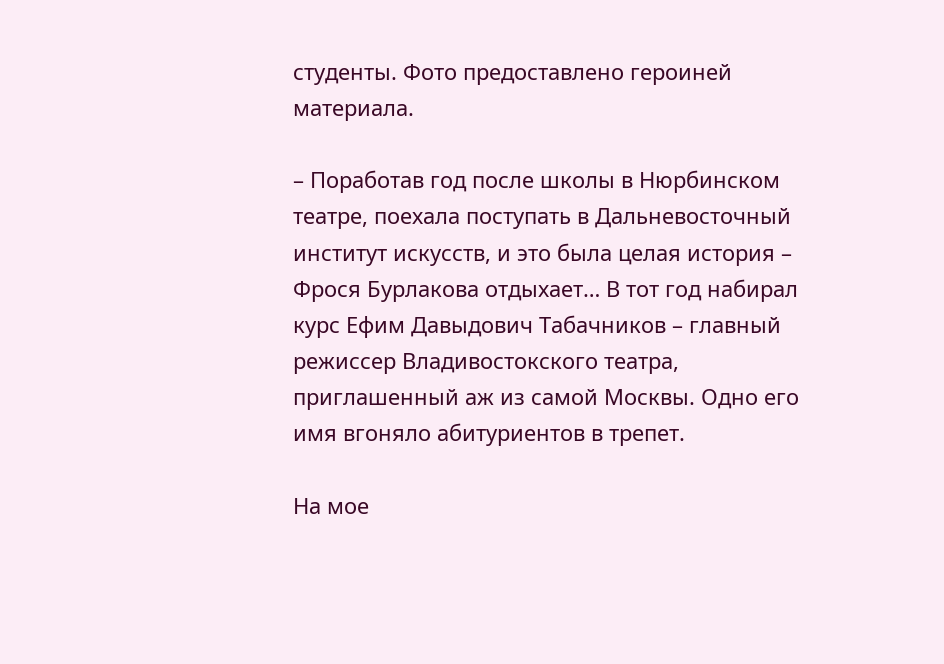студенты. Фото предоставлено героиней материала.

– Поработав год после школы в Нюрбинском театре, поехала поступать в Дальневосточный институт искусств, и это была целая история – Фрося Бурлакова отдыхает… В тот год набирал курс Ефим Давыдович Табачников – главный режиссер Владивостокского театра, приглашенный аж из самой Москвы. Одно его имя вгоняло абитуриентов в трепет.

На мое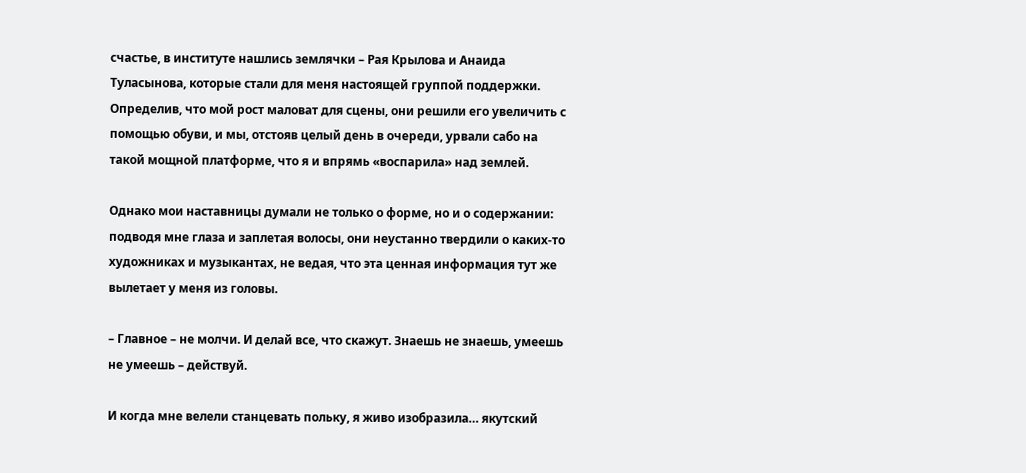счастье, в институте нашлись землячки – Рая Крылова и Анаида Туласынова, которые стали для меня настоящей группой поддержки. Определив, что мой рост маловат для сцены, они решили его увеличить с помощью обуви, и мы, отстояв целый день в очереди, урвали сабо на такой мощной платформе, что я и впрямь «воспарила» над землей.

Однако мои наставницы думали не только о форме, но и о содержании: подводя мне глаза и заплетая волосы, они неустанно твердили о каких-то художниках и музыкантах, не ведая, что эта ценная информация тут же вылетает у меня из головы.

– Главное – не молчи. И делай все, что скажут. Знаешь не знаешь, умеешь не умеешь – действуй.

И когда мне велели станцевать польку, я живо изобразила… якутский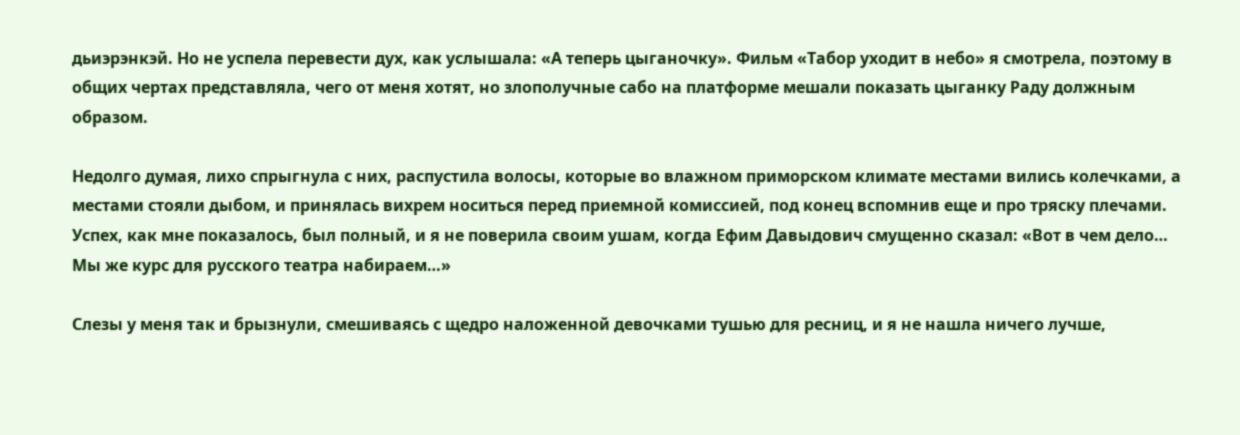дьиэрэнкэй. Но не успела перевести дух, как услышала: «А теперь цыганочку». Фильм «Табор уходит в небо» я смотрела, поэтому в общих чертах представляла, чего от меня хотят, но злополучные сабо на платформе мешали показать цыганку Раду должным образом.

Недолго думая, лихо спрыгнула с них, распустила волосы, которые во влажном приморском климате местами вились колечками, а местами стояли дыбом, и принялась вихрем носиться перед приемной комиссией, под конец вспомнив еще и про тряску плечами. Успех, как мне показалось, был полный, и я не поверила своим ушам, когда Ефим Давыдович смущенно сказал: «Вот в чем дело… Мы же курс для русского театра набираем…»

Слезы у меня так и брызнули, смешиваясь с щедро наложенной девочками тушью для ресниц, и я не нашла ничего лучше,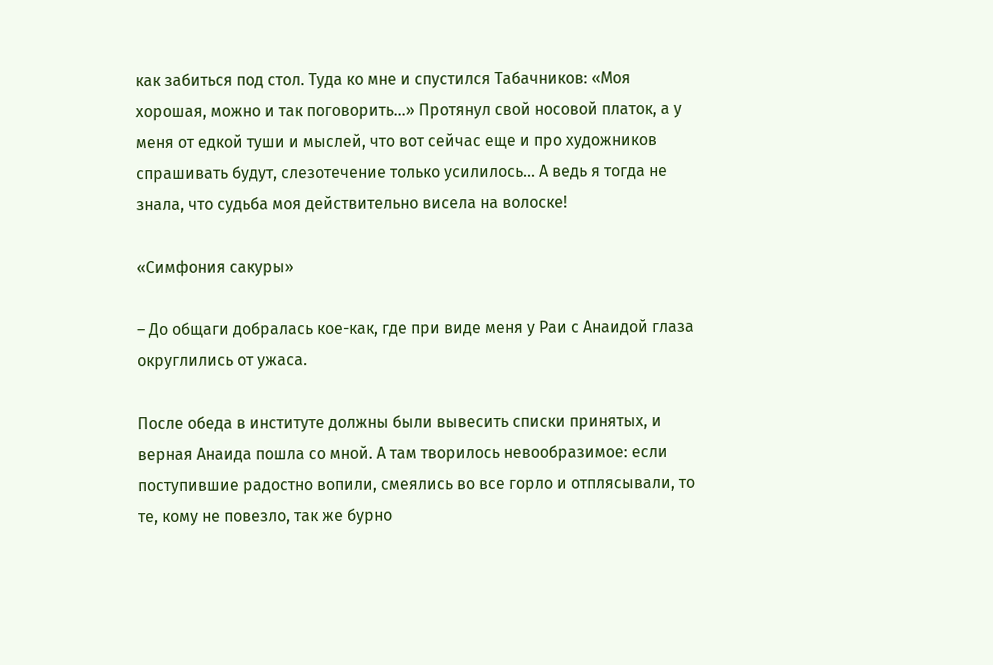как забиться под стол. Туда ко мне и спустился Табачников: «Моя хорошая, можно и так поговорить…» Протянул свой носовой платок, а у меня от едкой туши и мыслей, что вот сейчас еще и про художников спрашивать будут, слезотечение только усилилось… А ведь я тогда не знала, что судьба моя действительно висела на волоске!

«Симфония сакуры»

– До общаги добралась кое-как, где при виде меня у Раи с Анаидой глаза округлились от ужаса.

После обеда в институте должны были вывесить списки принятых, и верная Анаида пошла со мной. А там творилось невообразимое: если поступившие радостно вопили, смеялись во все горло и отплясывали, то те, кому не повезло, так же бурно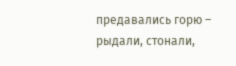предавались горю – рыдали, стонали,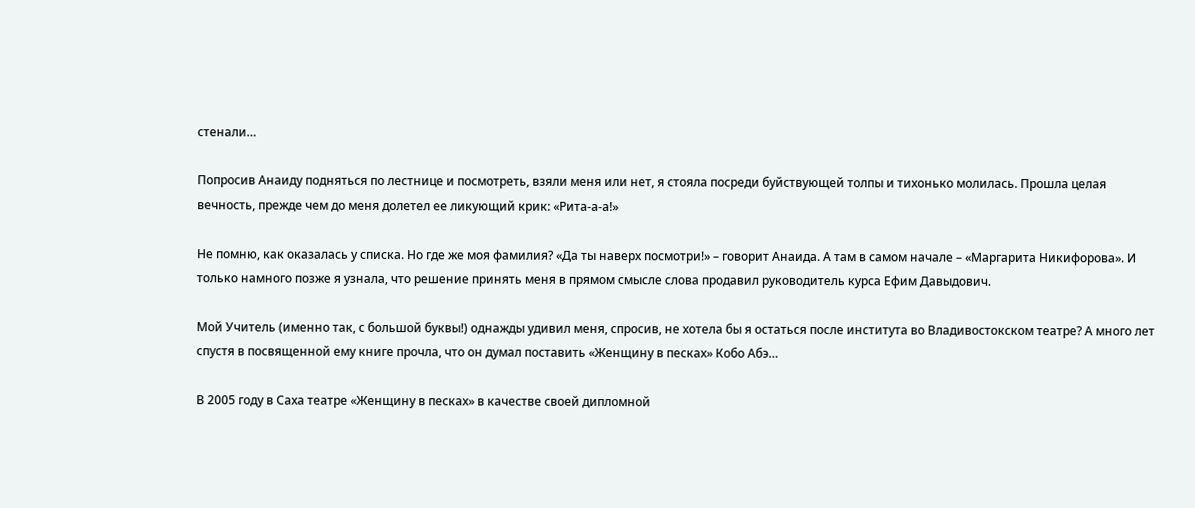стенали…

Попросив Анаиду подняться по лестнице и посмотреть, взяли меня или нет, я стояла посреди буйствующей толпы и тихонько молилась. Прошла целая вечность, прежде чем до меня долетел ее ликующий крик: «Рита-а-а!»

Не помню, как оказалась у списка. Но где же моя фамилия? «Да ты наверх посмотри!» – говорит Анаида. А там в самом начале – «Маргарита Никифорова». И только намного позже я узнала, что решение принять меня в прямом смысле слова продавил руководитель курса Ефим Давыдович.

Мой Учитель (именно так, с большой буквы!) однажды удивил меня, спросив, не хотела бы я остаться после института во Владивостокском театре? А много лет спустя в посвященной ему книге прочла, что он думал поставить «Женщину в песках» Кобо Абэ…

В 2005 году в Саха театре «Женщину в песках» в качестве своей дипломной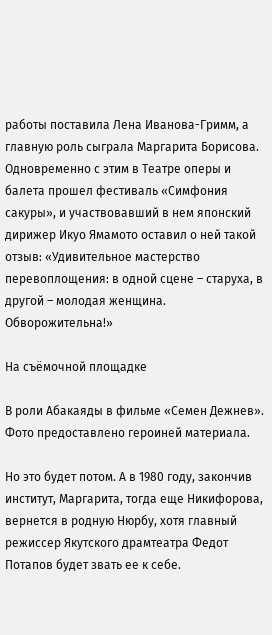работы поставила Лена Иванова-Гримм, а главную роль сыграла Маргарита Борисова. Одновременно с этим в Театре оперы и балета прошел фестиваль «Симфония сакуры», и участвовавший в нем японский дирижер Икуо Ямамото оставил о ней такой отзыв: «Удивительное мастерство перевоплощения: в одной сцене – старуха, в другой – молодая женщина. Обворожительна!»

На съёмочной площадке

В роли Абакаяды в фильме «Семен Дежнев». Фото предоставлено героиней материала.

Но это будет потом. А в 1980 году, закончив институт, Маргарита, тогда еще Никифорова, вернется в родную Нюрбу, хотя главный режиссер Якутского драмтеатра Федот Потапов будет звать ее к себе.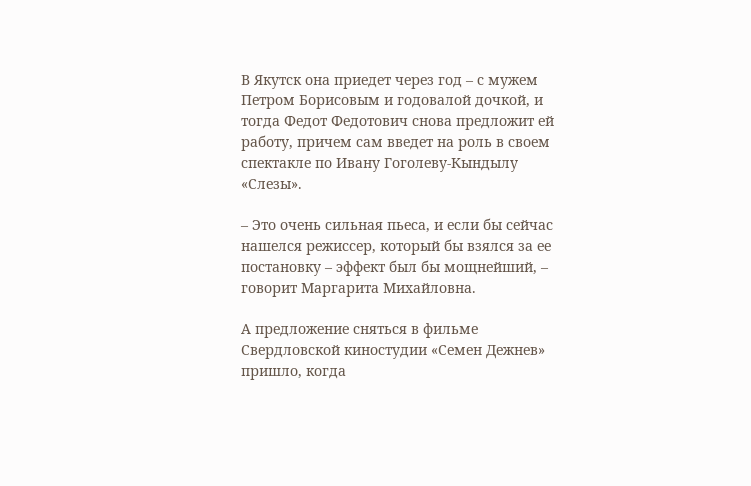В Якутск она приедет через год – с мужем Петром Борисовым и годовалой дочкой, и тогда Федот Федотович снова предложит ей работу, причем сам введет на роль в своем спектакле по Ивану Гоголеву-Кындылу «Слезы».

– Это очень сильная пьеса, и если бы сейчас нашелся режиссер, который бы взялся за ее постановку – эффект был бы мощнейший, – говорит Маргарита Михайловна.

А предложение сняться в фильме Свердловской киностудии «Семен Дежнев» пришло, когда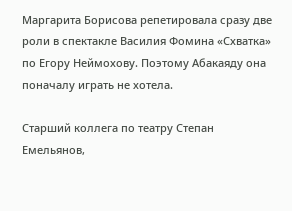Маргарита Борисова репетировала сразу две роли в спектакле Василия Фомина «Схватка» по Егору Неймохову. Поэтому Абакаяду она поначалу играть не хотела.

Старший коллега по театру Степан Емельянов,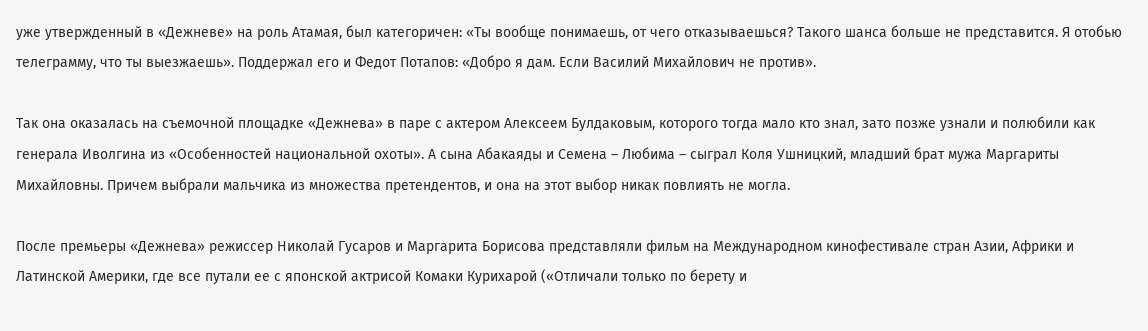уже утвержденный в «Дежневе» на роль Атамая, был категоричен: «Ты вообще понимаешь, от чего отказываешься? Такого шанса больше не представится. Я отобью телеграмму, что ты выезжаешь». Поддержал его и Федот Потапов: «Добро я дам. Если Василий Михайлович не против».

Так она оказалась на съемочной площадке «Дежнева» в паре с актером Алексеем Булдаковым, которого тогда мало кто знал, зато позже узнали и полюбили как генерала Иволгина из «Особенностей национальной охоты». А сына Абакаяды и Семена – Любима – сыграл Коля Ушницкий, младший брат мужа Маргариты Михайловны. Причем выбрали мальчика из множества претендентов, и она на этот выбор никак повлиять не могла.

После премьеры «Дежнева» режиссер Николай Гусаров и Маргарита Борисова представляли фильм на Международном кинофестивале стран Азии, Африки и Латинской Америки, где все путали ее с японской актрисой Комаки Курихарой («Отличали только по берету и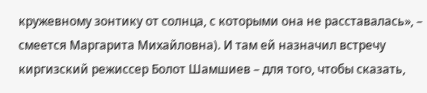кружевному зонтику от солнца, с которыми она не расставалась», – смеется Маргарита Михайловна). И там ей назначил встречу киргизский режиссер Болот Шамшиев – для того, чтобы сказать,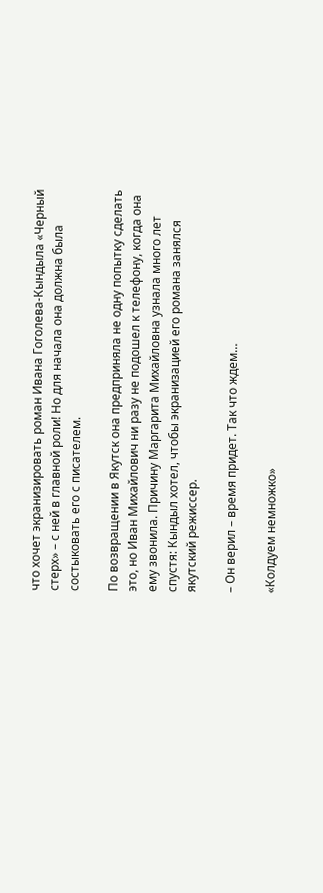что хочет экранизировать роман Ивана Гоголева-Кындыла «Черный стерх» – с ней в главной роли! Но для начала она должна была состыковать его с писателем.

По возвращении в Якутск она предприняла не одну попытку сделать это, но Иван Михайлович ни разу не подошел к телефону, когда она ему звонила. Причину Маргарита Михайловна узнала много лет спустя: Кындыл хотел, чтобы экранизацией его романа занялся якутский режиссер.

– Он верил – время придет. Так что ждем…

«Колдуем немножко»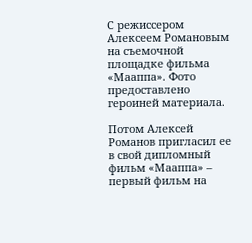С режиссером Алексеем Романовым на съемочной площадке фильма «Мааппа». Фото предоставлено героиней материала.

Потом Алексей Романов пригласил ее в свой дипломный фильм «Мааппа» – первый фильм на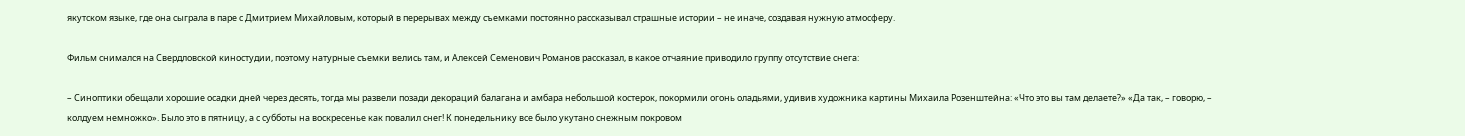якутском языке, где она сыграла в паре с Дмитрием Михайловым, который в перерывах между съемками постоянно рассказывал страшные истории – не иначе, создавая нужную атмосферу.

Фильм снимался на Свердловской киностудии, поэтому натурные съемки велись там, и Алексей Семенович Романов рассказал, в какое отчаяние приводило группу отсутствие снега:

– Синоптики обещали хорошие осадки дней через десять, тогда мы развели позади декораций балагана и амбара небольшой костерок, покормили огонь оладьями, удивив художника картины Михаила Розенштейна: «Что это вы там делаете?» «Да так, – говорю, – колдуем немножко». Было это в пятницу, а с субботы на воскресенье как повалил снег! К понедельнику все было укутано снежным покровом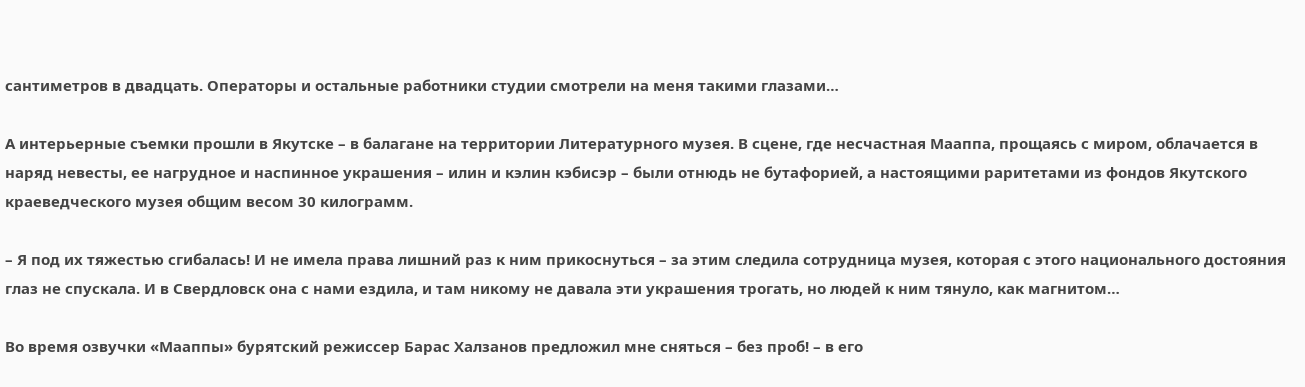сантиметров в двадцать. Операторы и остальные работники студии смотрели на меня такими глазами…

А интерьерные съемки прошли в Якутске – в балагане на территории Литературного музея. В сцене, где несчастная Мааппа, прощаясь с миром, облачается в наряд невесты, ее нагрудное и наспинное украшения – илин и кэлин кэбисэр – были отнюдь не бутафорией, а настоящими раритетами из фондов Якутского краеведческого музея общим весом 30 килограмм.

– Я под их тяжестью сгибалась! И не имела права лишний раз к ним прикоснуться – за этим следила сотрудница музея, которая с этого национального достояния глаз не спускала. И в Свердловск она с нами ездила, и там никому не давала эти украшения трогать, но людей к ним тянуло, как магнитом…

Во время озвучки «Мааппы» бурятский режиссер Барас Халзанов предложил мне сняться – без проб! – в его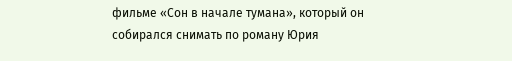фильме «Сон в начале тумана», который он собирался снимать по роману Юрия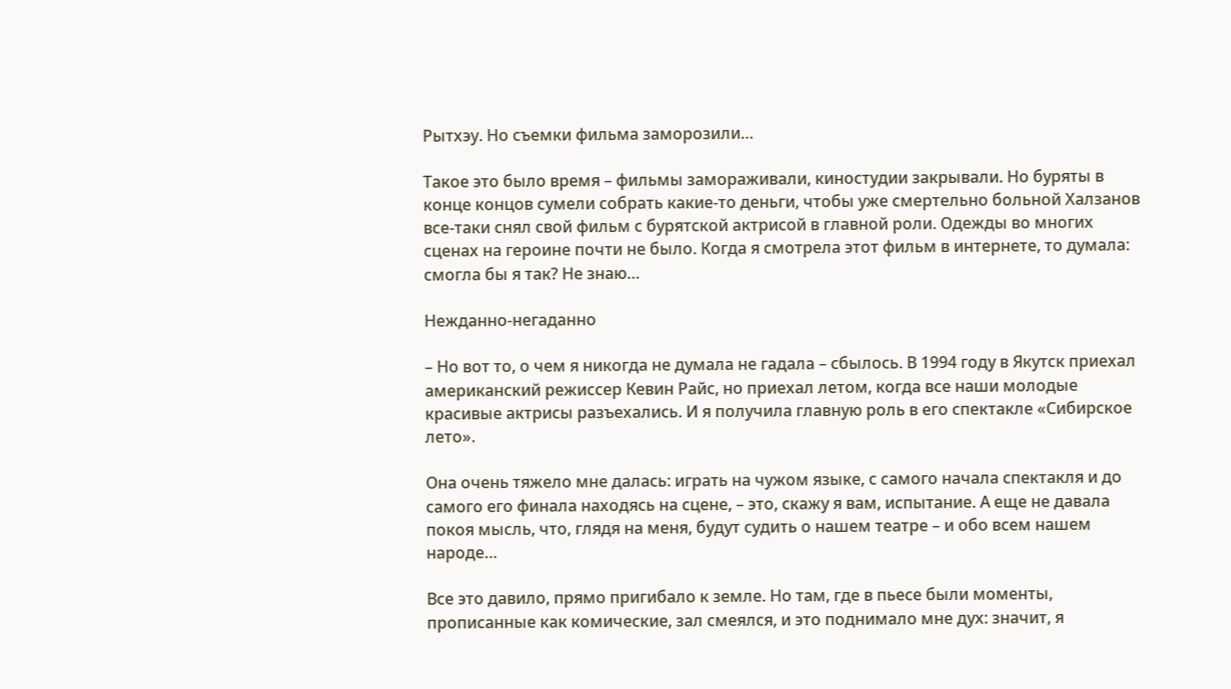Рытхэу. Но съемки фильма заморозили…

Такое это было время – фильмы замораживали, киностудии закрывали. Но буряты в конце концов сумели собрать какие-то деньги, чтобы уже смертельно больной Халзанов все-таки снял свой фильм с бурятской актрисой в главной роли. Одежды во многих сценах на героине почти не было. Когда я смотрела этот фильм в интернете, то думала: смогла бы я так? Не знаю…

Нежданно-негаданно

– Но вот то, о чем я никогда не думала не гадала – сбылось. В 1994 году в Якутск приехал американский режиссер Кевин Райс, но приехал летом, когда все наши молодые красивые актрисы разъехались. И я получила главную роль в его спектакле «Сибирское лето».

Она очень тяжело мне далась: играть на чужом языке, с самого начала спектакля и до самого его финала находясь на сцене, – это, скажу я вам, испытание. А еще не давала покоя мысль, что, глядя на меня, будут судить о нашем театре – и обо всем нашем народе…

Все это давило, прямо пригибало к земле. Но там, где в пьесе были моменты, прописанные как комические, зал смеялся, и это поднимало мне дух: значит, я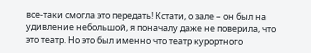все-таки смогла это передать! Кстати, о зале – он был на удивление небольшой, я поначалу даже не поверила, что это театр. Но это был именно что театр курортного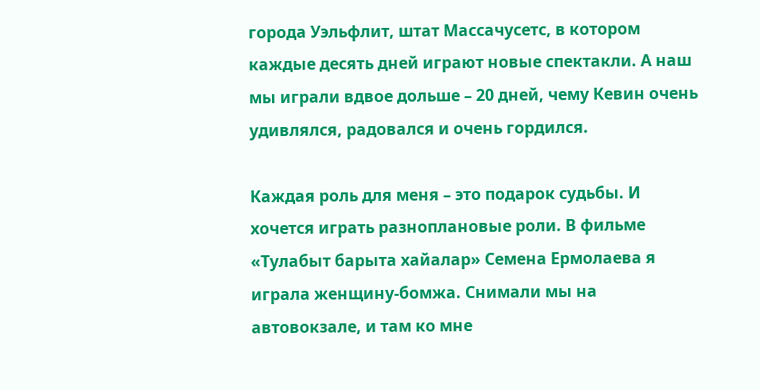города Уэльфлит, штат Массачусетс, в котором каждые десять дней играют новые спектакли. А наш мы играли вдвое дольше – 20 дней, чему Кевин очень удивлялся, радовался и очень гордился.

Каждая роль для меня – это подарок судьбы. И хочется играть разноплановые роли. В фильме «Тулабыт барыта хайалар» Семена Ермолаева я играла женщину-бомжа. Снимали мы на автовокзале, и там ко мне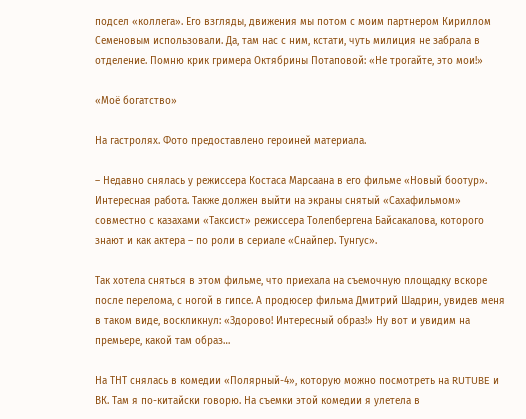подсел «коллега». Его взгляды, движения мы потом с моим партнером Кириллом Семеновым использовали. Да, там нас с ним, кстати, чуть милиция не забрала в отделение. Помню крик гримера Октябрины Потаповой: «Не трогайте, это мои!»

«Моё богатство»

На гастролях. Фото предоставлено героиней материала.

– Недавно снялась у режиссера Костаса Марсаана в его фильме «Новый боотур». Интересная работа. Также должен выйти на экраны снятый «Сахафильмом» совместно с казахами «Таксист» режиссера Толепбергена Байсакалова, которого знают и как актера – по роли в сериале «Снайпер. Тунгус».

Так хотела сняться в этом фильме, что приехала на съемочную площадку вскоре после перелома, с ногой в гипсе. А продюсер фильма Дмитрий Шадрин, увидев меня в таком виде, воскликнул: «Здорово! Интересный образ!» Ну вот и увидим на премьере, какой там образ…

На ТНТ снялась в комедии «Полярный-4», которую можно посмотреть на RUTUBE и ВК. Там я по-китайски говорю. На съемки этой комедии я улетела в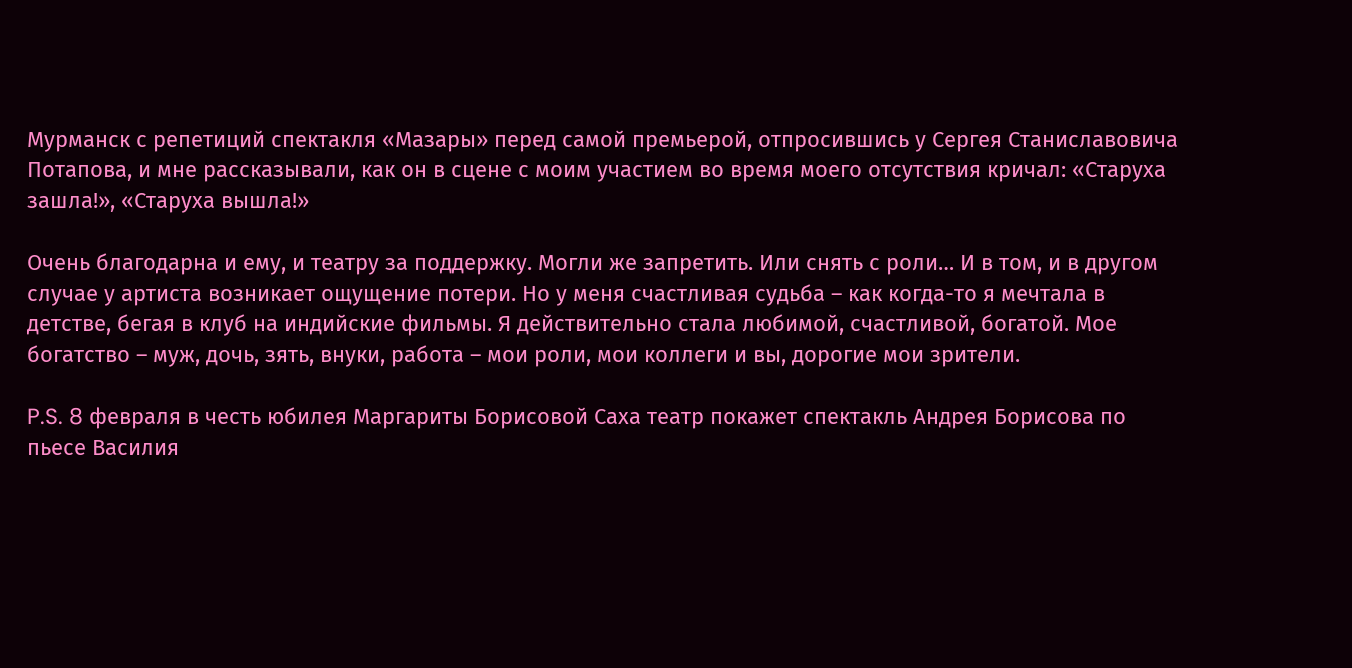Мурманск с репетиций спектакля «Мазары» перед самой премьерой, отпросившись у Сергея Станиславовича Потапова, и мне рассказывали, как он в сцене с моим участием во время моего отсутствия кричал: «Старуха зашла!», «Старуха вышла!»

Очень благодарна и ему, и театру за поддержку. Могли же запретить. Или снять с роли… И в том, и в другом случае у артиста возникает ощущение потери. Но у меня счастливая судьба – как когда-то я мечтала в детстве, бегая в клуб на индийские фильмы. Я действительно стала любимой, счастливой, богатой. Мое богатство – муж, дочь, зять, внуки, работа – мои роли, мои коллеги и вы, дорогие мои зрители.

P.S. 8 февраля в честь юбилея Маргариты Борисовой Саха театр покажет спектакль Андрея Борисова по пьесе Василия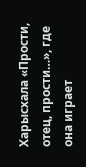Харысхала «Прости, отец, прости…», где она играет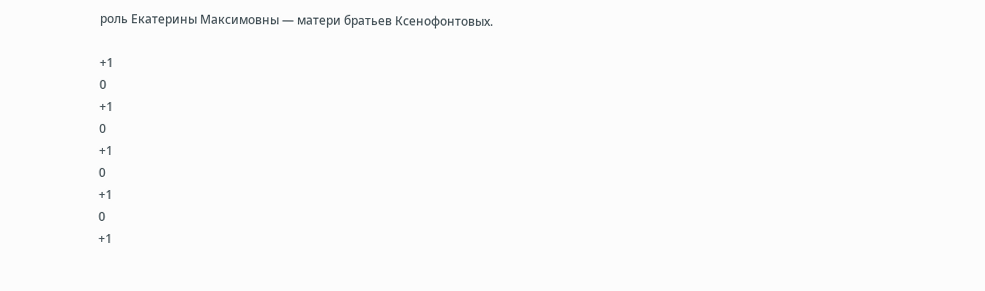роль Екатерины Максимовны — матери братьев Ксенофонтовых.

+1
0
+1
0
+1
0
+1
0
+1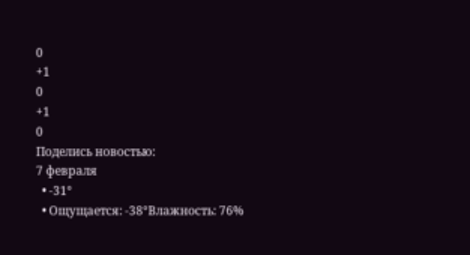0
+1
0
+1
0
Поделись новостью:
7 февраля
  • -31°
  • Ощущается: -38°Влажность: 76%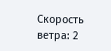Скорость ветра: 2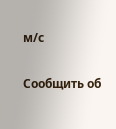м/с

Сообщить об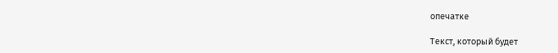опечатке

Текст, который будет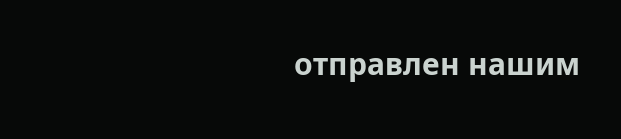отправлен нашим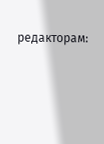редакторам: